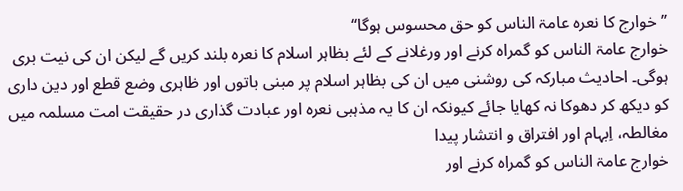’’خوارج کا نعرہ عامۃ الناس کو حق محسوس ہوگا‘‘
خوارج عامۃ الناس کو گمراہ کرنے اور ورغلانے کے لئے بظاہر اسلام کا نعرہ بلند کریں گے لیکن ان کی نیت بری ہوگی۔ احادیث مبارکہ کی روشنی میں ان کی بظاہر اسلام پر مبنی باتوں اور ظاہری وضع قطع اور دین داری کو دیکھ کر دھوکا نہ کھایا جائے کیونکہ ان کا یہ مذہبی نعرہ اور عبادت گذاری در حقیقت امت مسلمہ میں مغالطہ، اِبہام اور افتراق و انتشار پیدا
خوارج عامۃ الناس کو گمراہ کرنے اور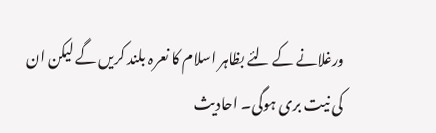ورغلانے کے لئے بظاہر اسلام کا نعرہ بلند کریں گے لیکن ان کی نیت بری ہوگی۔ احادیث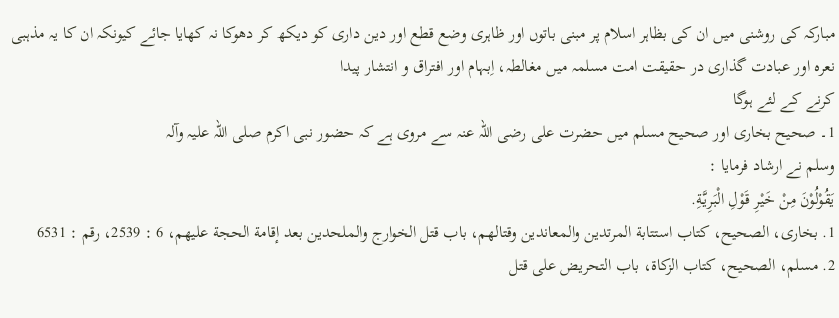مبارکہ کی روشنی میں ان کی بظاہر اسلام پر مبنی باتوں اور ظاہری وضع قطع اور دین داری کو دیکھ کر دھوکا نہ کھایا جائے کیونکہ ان کا یہ مذہبی نعرہ اور عبادت گذاری در حقیقت امت مسلمہ میں مغالطہ، اِبہام اور افتراق و انتشار پیدا
کرنے کے لئے ہوگا
1۔ صحیح بخاری اور صحیح مسلم میں حضرت علی رضی اللہ عنہ سے مروی ہے کہ حضور نبی اکرم صلی اللہ علیہ وآلہ
وسلم نے ارشاد فرمایا :
يَقُوْلُوْنَ مِنْ خَيْرِ قَوْلِ الْبَرِيَّةِ.
1. بخاری، الصحيح، کتاب استتابة المرتدين والمعاندين وقتالهم، باب قتل الخوارج والملحدين بعد إقامة الحجة عليهم، 6 : 2539، رقم : 6531
2. مسلم، الصحيح، کتاب الزکاة، باب التحريض علی قتل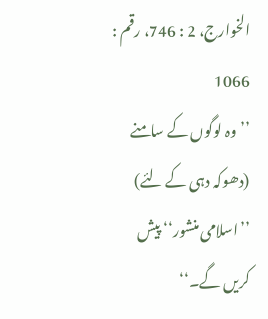الخوارج، 2 : 746، رقم : 1066
’’وہ لوگوں کے سامنے (دھوکہ دہی کے لئے) ’’اسلامی منشور‘‘ پیش کریں گے۔‘‘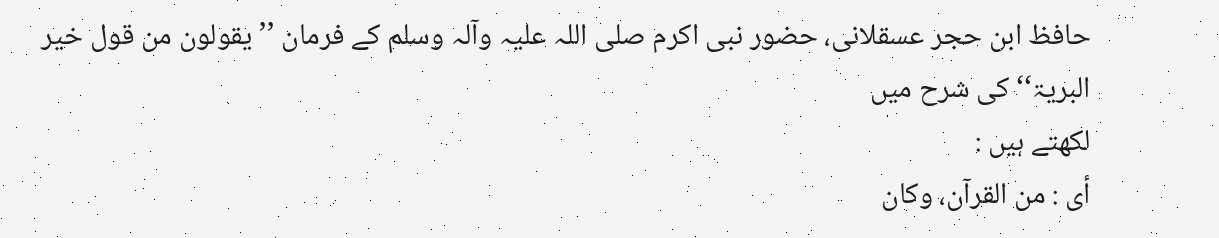حافظ ابن حجر عسقلانی، حضور نبی اکرم صلی اللہ علیہ وآلہ وسلم کے فرمان ’’یقولون من قول خیر البریۃ‘‘ کی شرح میں
لکھتے ہیں :
أی : من القرآن، وکان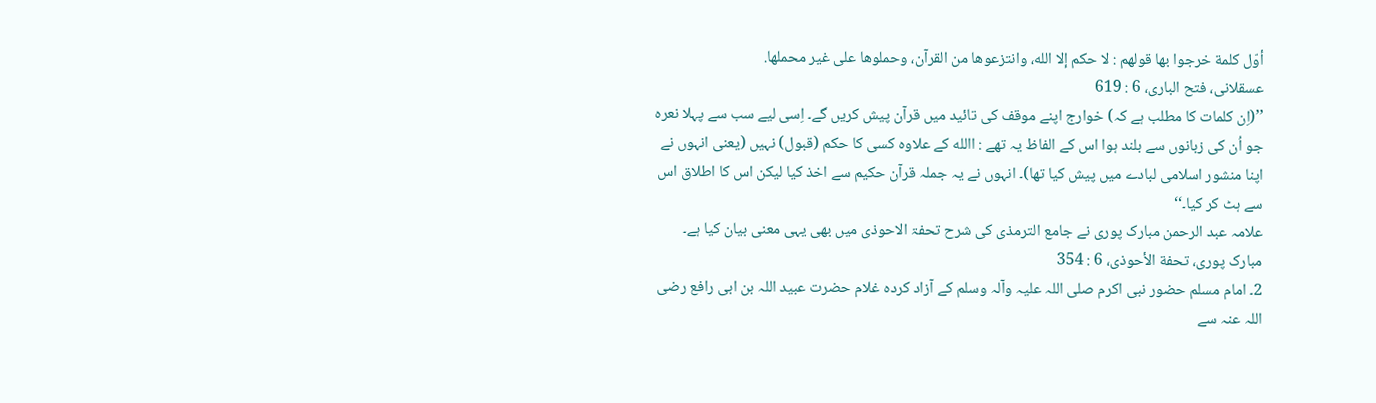أوّل کلمة خرجوا بها قولهم : لا حکم إلا الله، وانتزعوها من القرآن، وحملوها علی غير محملها.
عسقلانی، فتح الباری، 6 : 619
’’(اِن کلمات کا مطلب ہے کہ) خوارج اپنے موقف کی تائید میں قرآن پیش کریں گے۔ اِسی لیے سب سے پہلا نعرہ جو اُن کی زبانوں سے بلند ہوا اس کے الفاظ یہ تھے : االله کے علاوہ کسی کا حکم (قبول) نہیں (یعنی انہوں نے اپنا منشور اسلامی لبادے میں پیش کیا تھا)۔ انہوں نے یہ جملہ قرآن حکیم سے اخذ کیا لیکن اس کا اطلاق اس سے ہٹ کر کیا۔‘‘
علامہ عبد الرحمن مبارک پوری نے جامع الترمذی کی شرح تحفۃ الاحوذی میں بھی یہی معنی بیان کیا ہے۔
مبارک پوری، تحفة الأحوذی، 6 : 354
2۔ امام مسلم حضور نبی اکرم صلی اللہ علیہ وآلہ وسلم کے آزاد کردہ غلام حضرت عبید اللہ بن ابی رافع رضی اللہ عنہ سے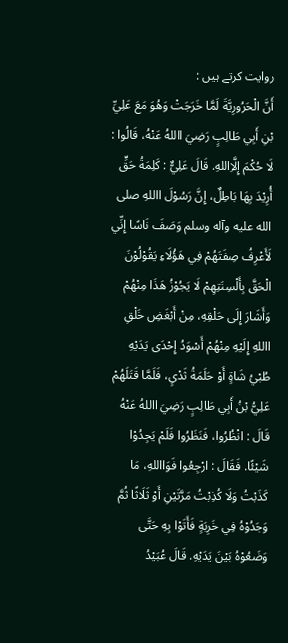روایت کرتے ہیں :
أَنَّ الْحَرُورِيَّةَ لَمَّا خَرَجَتْ وَهُوَ مَعَ عَلِيِّ بْنِ أَبِي طَالِبٍ رَضِيَ االلهُ عَنْهُ، قَالُوا : لَا حُکْمَ إِلَّاِاللهِ. قَالَ عَلِيٌّ : کَلِمَةُ حَقٍّ أُرِيْدَ بِهَا بَاطِلٌ، إِنَّ رَسُوْلَ االلهِ صلی الله عليه وآله وسلم وَصَفَ نَاسًا إِنِّي لَأَعْرِفُ صِفَتَهُمْ فِي هَؤُلَاءِ يَقُوْلُوْنَ الْحَقَّ بِأَلْسِنَتِهِمْ لَا يَجُوْزُ هَذَا مِنْهُمْ وَأَشَارَ إِلَی حَلْقِهِ، مِنْ أَبْغَضِ خَلْقِ االلهِ إِلَيْهِ مِنْهُمْ أَسْوَدُ إِحْدَی يَدَيْهِ طُبْيُ شَاةٍ أَوْ حَلَمَةُ ثَدْیٍ، فَلَمَّا قَتَلَهُمْ عَلِيُّ بْنُ أَبِي طَالِبٍ رَضِيَ االلهُ عَنْهُ قَالَ : انْظُرُوا، فَنَظَرُوا فَلَمْ يَجِدُوْا شَيْئًا. فَقَالَ : ارْجِعُوا فَوَااللهِ، مَا کَذَبْتُ وَلَا کُذِبْتُ مَرَّتَيْنِ أَوْ ثَلَاثًا ثُمَّ وَجَدُوْهُ فِي خَرِبَةٍ فَأَتَوْا بِهِ حَتَّی
وَضَعُوْهُ بَيْنَ يَدَيْهِ. قَالَ عُبَيْدُ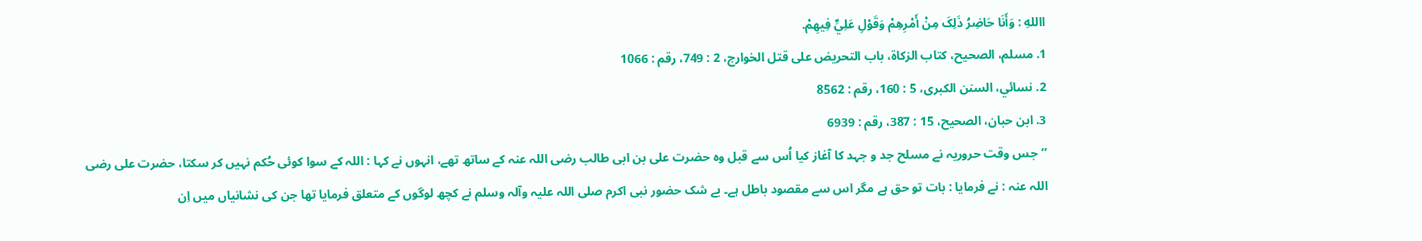االلهِ : وَأَنَا حَاضِرُ ذَلِکَ مِنْ أَمْرِهِمْ وَقَوْلِ عَلِيٍّ فِيهِمْ.
1. مسلم، الصحيح، کتاب الزکاة، باب التحريض علی قتل الخوارج، 2 : 749، رقم : 1066
2. نسائي، السنن الکبری، 5 : 160، رقم : 8562
3. ابن حبان، الصحيح، 15 : 387، رقم : 6939
’’جس وقت حروریہ نے مسلح جد و جہد کا آغاز کیا اُس سے قبل وہ حضرت علی بن ابی طالب رضی اللہ عنہ کے ساتھ تھے، انہوں نے کہا : اللہ کے سوا کوئی حُکم نہیں کر سکتا، حضرت علی رضی اللہ عنہ : نے فرمایا : بات تو حق ہے مگر اس سے مقصود باطل ہے۔ بے شک حضور نبی اکرم صلی اللہ علیہ وآلہ وسلم نے کچھ لوگوں کے متعلق فرمایا تھا جن کی نشانیاں میں اِن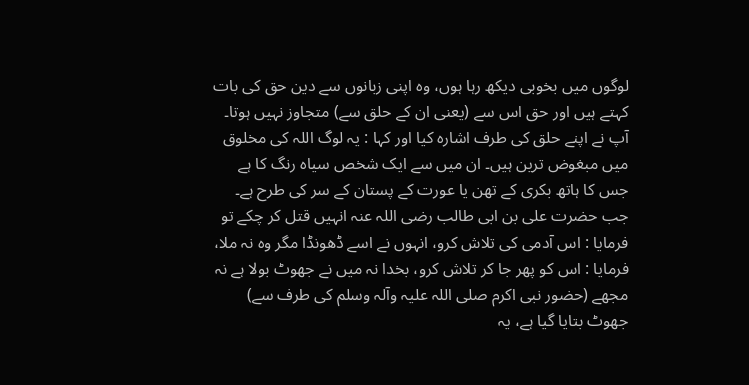لوگوں میں بخوبی دیکھ رہا ہوں، وہ اپنی زبانوں سے دین حق کی بات کہتے ہیں اور حق اس سے (یعنی ان کے حلق سے) متجاوز نہیں ہوتا۔ آپ نے اپنے حلق کی طرف اشارہ کیا اور کہا : یہ لوگ اللہ کی مخلوق میں مبغوض ترین ہیں۔ ان میں سے ایک شخص سیاہ رنگ کا ہے جس کا ہاتھ بکری کے تھن یا عورت کے پستان کے سر کی طرح ہے۔ جب حضرت علی بن ابی طالب رضی اللہ عنہ انہیں قتل کر چکے تو فرمایا : اس آدمی کی تلاش کرو، انہوں نے اسے ڈھونڈا مگر وہ نہ ملا، فرمایا : اس کو پھر جا کر تلاش کرو، بخدا نہ میں نے جھوٹ بولا ہے نہ مجھے (حضور نبی اکرم صلی اللہ علیہ وآلہ وسلم کی طرف سے) جھوٹ بتایا گیا ہے، یہ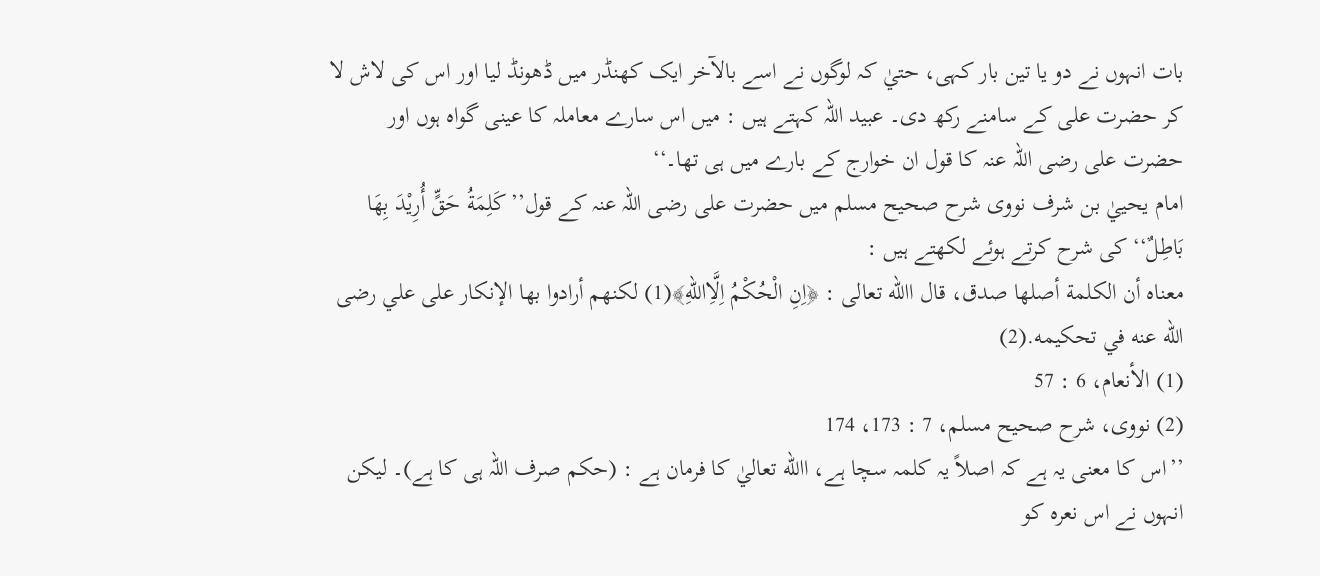بات انہوں نے دو یا تین بار کہی، حتيٰ کہ لوگوں نے اسے بالآخر ایک کھنڈر میں ڈھونڈ لیا اور اس کی لاش لا کر حضرت علی کے سامنے رکھ دی۔ عبید اللہ کہتے ہیں : میں اس سارے معاملہ کا عینی گواہ ہوں اور حضرت علی رضی اللہ عنہ کا قول ان خوارج کے بارے میں ہی تھا۔‘‘
امام یحیيٰ بن شرف نووی شرح صحیح مسلم میں حضرت علی رضی اللہ عنہ کے قول’’کَلِمَةُ حَقٍّ أُرِيْدَ بِهَا بَاطِلٌ‘‘ کی شرح کرتے ہوئے لکھتے ہیں :
معناه أن الکلمة أصلها صدق، قال االله تعالی : ﴿اِنِ الْحُکْمُ اِلَّاِاللهِ﴾(1) لکنهم أرادوا بها الإنکار علی علي رضی الله عنه في تحکيمه.(2)
(1) الأنعام، 6 : 57
(2) نووی، شرح صحيح مسلم، 7 : 173، 174
’’اس کا معنی یہ ہے کہ اصلاً یہ کلمہ سچا ہے، االله تعاليٰ کا فرمان ہے : (حکم صرف اللہ ہی کا ہے)۔ لیکن انہوں نے اس نعرہ کو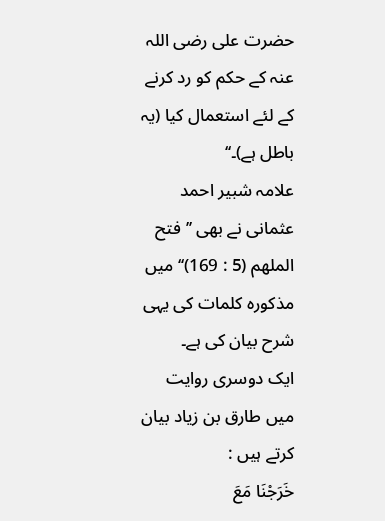حضرت علی رضی اللہ عنہ کے حکم کو رد کرنے کے لئے استعمال کیا (یہ باطل ہے)۔‘‘
علامہ شبیر احمد عثمانی نے بھی ’’فتح الملھم (5 : 169)‘‘ میں مذکورہ کلمات کی یہی شرح بیان کی ہے۔
ایک دوسری روایت میں طارق بن زیاد بیان کرتے ہیں :
خَرَجْنَا مَعَ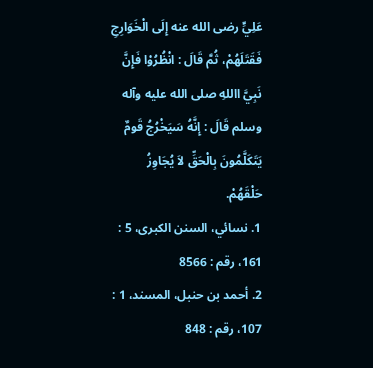عَلِيٍّ رضی الله عنه إِلَی الْخَوَارِجِ فَقَتَلَهُمْ، ثُمَّ قَالَ : انْظُرُوْا فَإِنَّ نَبِيَّ االلهِ صلی الله عليه وآله وسلم قَالَ : إِنَّهُ سَيَخْرُجُ قَومٌ
يَتَکَلَّمُونَ بِالْحَقِّ لاَ يُجَاوِزُ حَلْقَهُمْ.
1. نسائي، السنن الکبری، 5 : 161، رقم : 8566
2. أحمد بن حنبل، المسند، 1 : 107، رقم : 848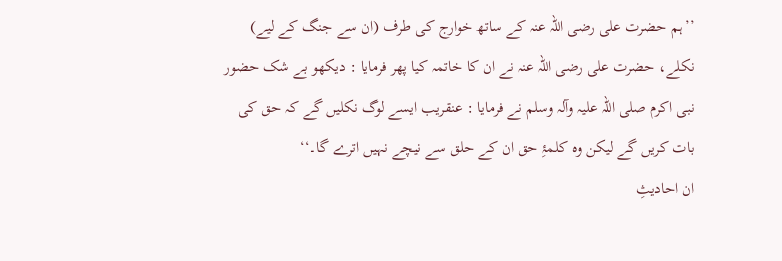’’ہم حضرت علی رضی اللہ عنہ کے ساتھ خوارج کی طرف (ان سے جنگ کے لیے) نکلے، حضرت علی رضی اللہ عنہ نے ان کا خاتمہ کیا پھر فرمایا : دیکھو بے شک حضور نبی اکرم صلی اللہ علیہ وآلہ وسلم نے فرمایا : عنقریب ایسے لوگ نکلیں گے کہ حق کی بات کریں گے لیکن وہ کلمۂِ حق ان کے حلق سے نیچے نہیں اترے گا۔‘‘
ان احادیثِ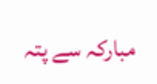مبارکہ سے پتہ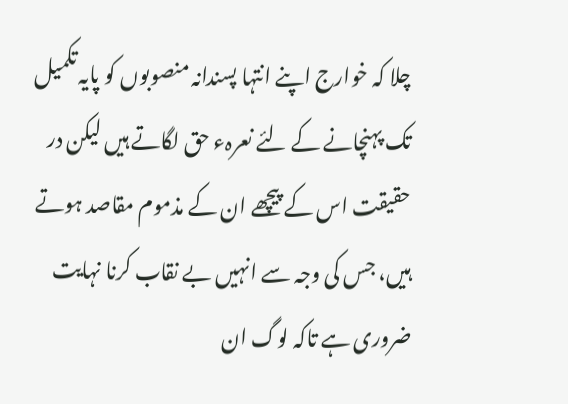چلا کہ خوارج اپنے انتہا پسندانہ منصوبوں کو پایہ تکمیل تک پہنچانے کے لئے نعرہء حق لگاتے ہیں لیکن در حقیقت اس کے پیچھے ان کے مذموم مقاصد ہوتے ہیں، جس کی وجہ سے انہیں بے نقاب کرنا نہایت ضروری ہے تاکہ لوگ ان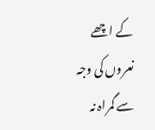کے اچھے نعروں کی وجہ سے گمراہ نہ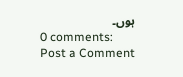ہوں۔
0 comments:
Post a Comment